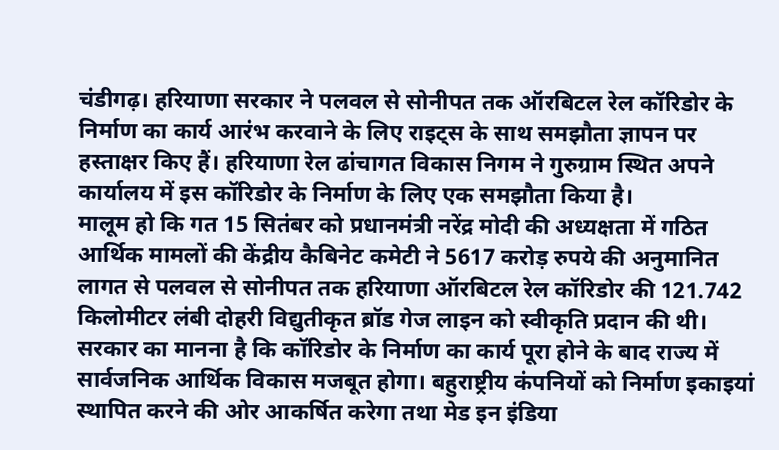चंडीगढ़। हरियाणा सरकार ने पलवल से सोनीपत तक ऑरबिटल रेल कॉरिडोर के निर्माण का कार्य आरंभ करवाने के लिए राइट्स के साथ समझौता ज्ञापन पर हस्ताक्षर किए हैं। हरियाणा रेल ढांचागत विकास निगम ने गुरुग्राम स्थित अपने कार्यालय में इस कॉरिडोर के निर्माण के लिए एक समझौता किया है।
मालूम हो कि गत 15 सितंबर को प्रधानमंत्री नरेंद्र मोदी की अध्यक्षता में गठित आर्थिक मामलों की केंद्रीय कैबिनेट कमेटी ने 5617 करोड़ रुपये की अनुमानित लागत से पलवल से सोनीपत तक हरियाणा ऑरबिटल रेल कॉरिडोर की 121.742 किलोमीटर लंबी दोहरी विद्युतीकृत ब्रॉड गेज लाइन को स्वीकृति प्रदान की थी।
सरकार का मानना है कि कॉरिडोर के निर्माण का कार्य पूरा होने के बाद राज्य में सार्वजनिक आर्थिक विकास मजबूत होगा। बहुराष्ट्रीय कंपनियों को निर्माण इकाइयां स्थापित करने की ओर आकर्षित करेगा तथा मेड इन इंडिया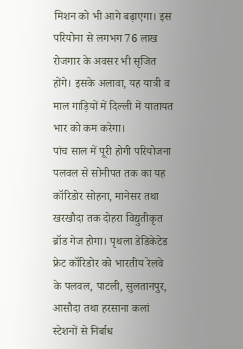मिशन को भी आगे बढ़ाएगा। इस परियोना से लगभग 76 लाख रोजगार के अवसर भी सृजित होंगे। इसके अलावा, यह यात्री व माल गाड़ियों में दिल्ली में यातायत भार को कम करेगा।
पांच साल में पूरी होगी परियोजना
पलवल से सोनीपत तक का यह कॉरिडोर सोहना, मानेसर तथा खरखौदा तक दोहरा विद्युतीकृत ब्रॉड गेज होगा। पृथला डेडिकेटेड फ्रेट कॉरिडोर को भारतीय रेलवे के पलवल, पाटली, सुलतानपुर, आसौदा तथा हरसाना कलां स्टेशनों से निर्बाध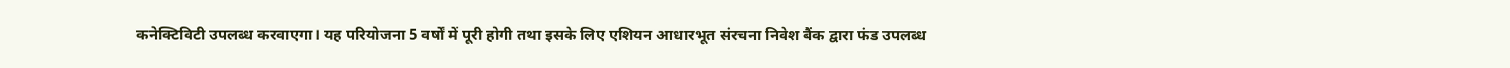कनेक्टिविटी उपलब्ध करवाएगा। यह परियोजना 5 वर्षों में पूरी होगी तथा इसके लिए एशियन आधारभूत संरचना निवेश बैंक द्वारा फंड उपलब्ध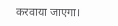करवाया जाएगा।